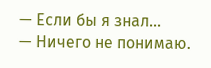— Если бы я знал…
— Ничего не понимаю.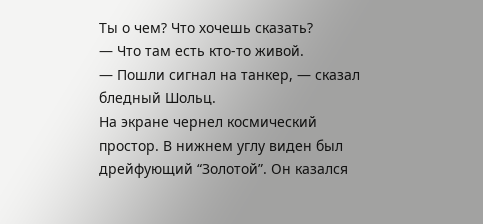Ты о чем? Что хочешь сказать?
— Что там есть кто-то живой.
— Пошли сигнал на танкер, — сказал бледный Шольц.
На экране чернел космический простор. В нижнем углу виден был дрейфующий “Золотой”. Он казался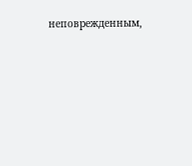неповрежденным,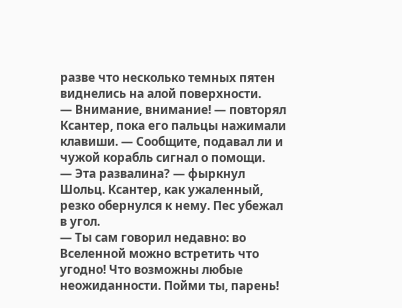разве что несколько темных пятен виднелись на алой поверхности.
— Внимание, внимание! — повторял Ксантер, пока его пальцы нажимали клавиши. — Сообщите, подавал ли и чужой корабль сигнал о помощи.
— Эта развалина? — фыркнул Шольц. Ксантер, как ужаленный, резко обернулся к нему. Пес убежал в угол.
— Ты сам говорил недавно: во Вселенной можно встретить что угодно! Что возможны любые неожиданности. Пойми ты, парень!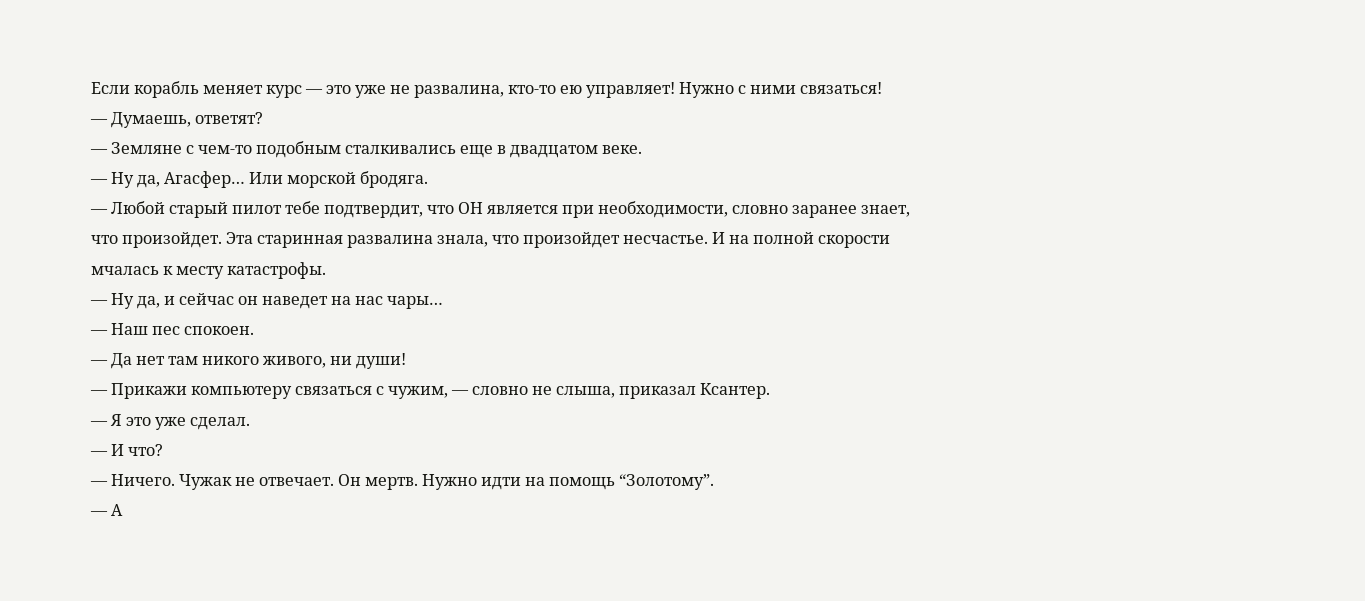Если корабль меняет курс — это уже не развалина, кто-то ею управляет! Нужно с ними связаться!
— Думаешь, ответят?
— Земляне с чем-то подобным сталкивались еще в двадцатом веке.
— Ну да, Агасфер… Или морской бродяга.
— Любой старый пилот тебе подтвердит, что ОН является при необходимости, словно заранее знает, что произойдет. Эта старинная развалина знала, что произойдет несчастье. И на полной скорости мчалась к месту катастрофы.
— Ну да, и сейчас он наведет на нас чары…
— Наш пес спокоен.
— Да нет там никого живого, ни души!
— Прикажи компьютеру связаться с чужим, — словно не слыша, приказал Ксантер.
— Я это уже сделал.
— И что?
— Ничего. Чужак не отвечает. Он мертв. Нужно идти на помощь “Золотому”.
— А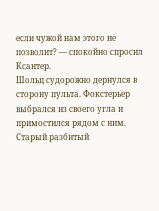если чужой нам этого не позволит? — спокойно спросил Ксантер.
Шольц судорожно дернулся в сторону пульта. Фокстерьер выбрался из своего угла и примостился рядом с ним.
Старый разбитый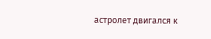астролет двигался к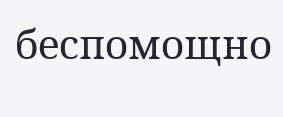беспомощно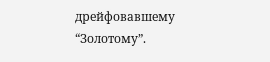дрейфовавшему “Золотому”.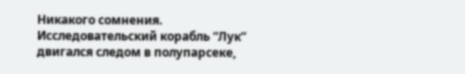Никакого сомнения. Исследовательский корабль “Лук” двигался следом в полупарсеке,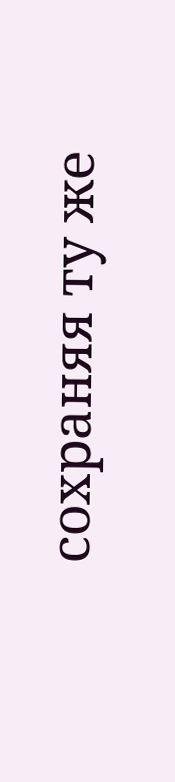сохраняя ту же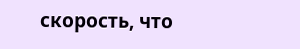скорость, что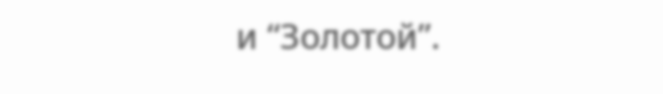и “Золотой”.